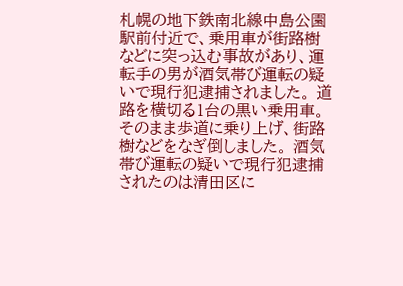札幌の地下鉄南北線中島公園駅前付近で、乗用車が街路樹などに突っ込む事故があり、運転手の男が酒気帯び運転の疑いで現行犯逮捕されました。 道路を横切る1台の黒い乗用車。そのまま歩道に乗り上げ、街路樹などをなぎ倒しました。 酒気帯び運転の疑いで現行犯逮捕されたのは清田区に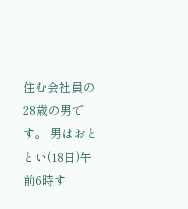住む会社員の28歳の男です。 男はおととい(18日)午前6時す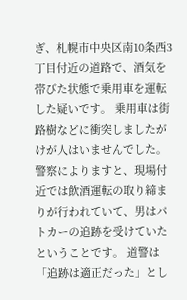ぎ、札幌市中央区南10条西3丁目付近の道路で、酒気を帯びた状態で乗用車を運転した疑いです。 乗用車は街路樹などに衝突しましたがけが人はいませんでした。 警察によりますと、現場付近では飲酒運転の取り締まりが行われていて、男はパトカーの追跡を受けていたということです。 道警は「追跡は適正だった」とし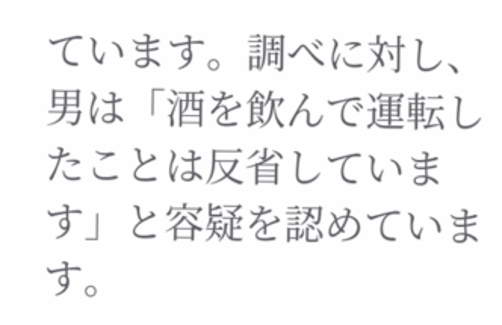ています。調べに対し、男は「酒を飲んで運転したことは反省しています」と容疑を認めています。